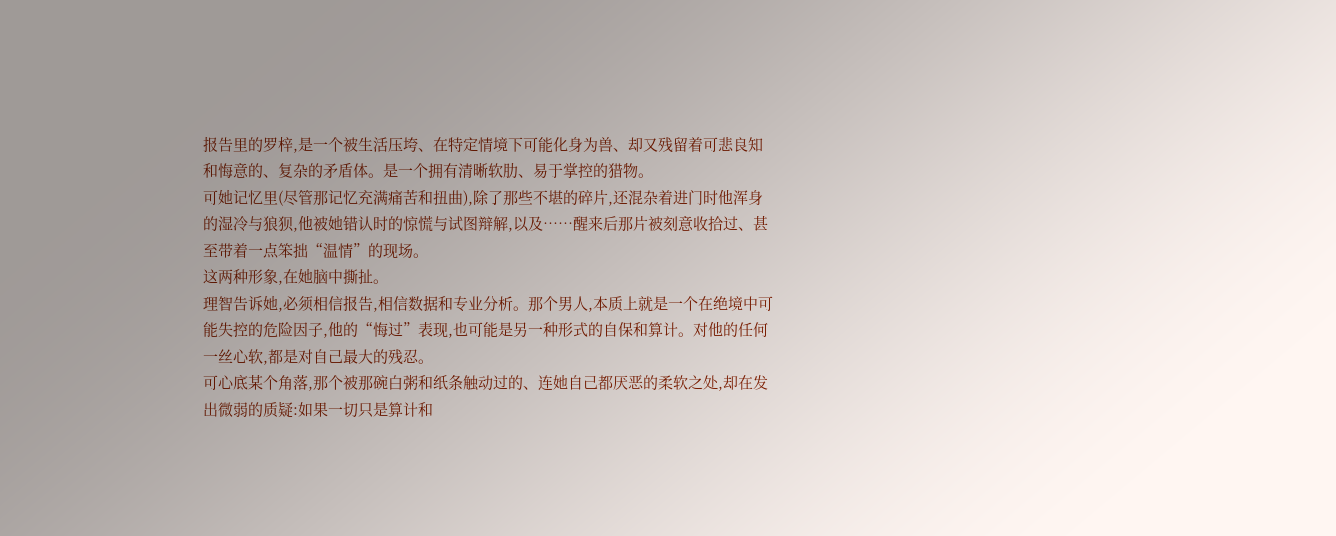报告里的罗梓,是一个被生活压垮、在特定情境下可能化身为兽、却又残留着可悲良知和悔意的、复杂的矛盾体。是一个拥有清晰软肋、易于掌控的猎物。
可她记忆里(尽管那记忆充满痛苦和扭曲),除了那些不堪的碎片,还混杂着进门时他浑身的湿冷与狼狈,他被她错认时的惊慌与试图辩解,以及……醒来后那片被刻意收拾过、甚至带着一点笨拙“温情”的现场。
这两种形象,在她脑中撕扯。
理智告诉她,必须相信报告,相信数据和专业分析。那个男人,本质上就是一个在绝境中可能失控的危险因子,他的“悔过”表现,也可能是另一种形式的自保和算计。对他的任何一丝心软,都是对自己最大的残忍。
可心底某个角落,那个被那碗白粥和纸条触动过的、连她自己都厌恶的柔软之处,却在发出微弱的质疑:如果一切只是算计和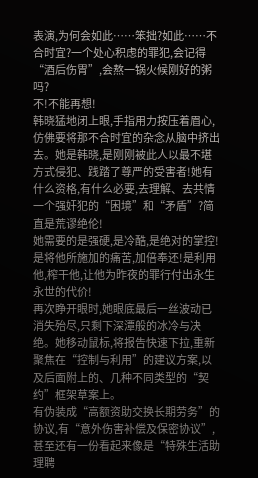表演,为何会如此……笨拙?如此……不合时宜?一个处心积虑的罪犯,会记得“酒后伤胃”,会熬一锅火候刚好的粥吗?
不!不能再想!
韩晓猛地闭上眼,手指用力按压着眉心,仿佛要将那不合时宜的杂念从脑中挤出去。她是韩晓,是刚刚被此人以最不堪方式侵犯、践踏了尊严的受害者!她有什么资格,有什么必要,去理解、去共情一个强奸犯的“困境”和“矛盾”?简直是荒谬绝伦!
她需要的是强硬,是冷酷,是绝对的掌控!是将他所施加的痛苦,加倍奉还!是利用他,榨干他,让他为昨夜的罪行付出永生永世的代价!
再次睁开眼时,她眼底最后一丝波动已消失殆尽,只剩下深潭般的冰冷与决绝。她移动鼠标,将报告快速下拉,重新聚焦在“控制与利用”的建议方案,以及后面附上的、几种不同类型的“契约”框架草案上。
有伪装成“高额资助交换长期劳务”的协议,有“意外伤害补偿及保密协议”,甚至还有一份看起来像是“特殊生活助理聘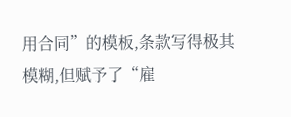用合同”的模板,条款写得极其模糊,但赋予了“雇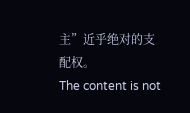主”近乎绝对的支配权。
The content is not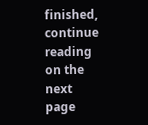finished, continue reading on the next page